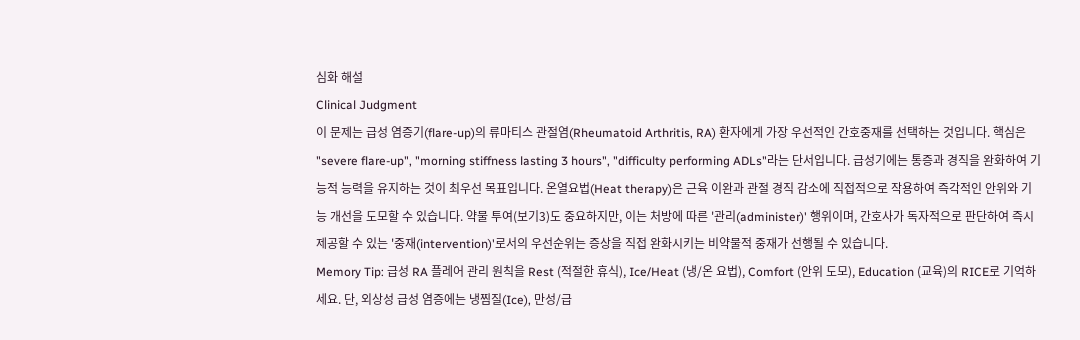심화 해설
Clinical Judgment
이 문제는 급성 염증기(flare-up)의 류마티스 관절염(Rheumatoid Arthritis, RA) 환자에게 가장 우선적인 간호중재를 선택하는 것입니다. 핵심은 "severe flare-up", "morning stiffness lasting 3 hours", "difficulty performing ADLs"라는 단서입니다. 급성기에는 통증과 경직을 완화하여 기능적 능력을 유지하는 것이 최우선 목표입니다. 온열요법(Heat therapy)은 근육 이완과 관절 경직 감소에 직접적으로 작용하여 즉각적인 안위와 기능 개선을 도모할 수 있습니다. 약물 투여(보기3)도 중요하지만, 이는 처방에 따른 '관리(administer)' 행위이며, 간호사가 독자적으로 판단하여 즉시 제공할 수 있는 '중재(intervention)'로서의 우선순위는 증상을 직접 완화시키는 비약물적 중재가 선행될 수 있습니다.
Memory Tip: 급성 RA 플레어 관리 원칙을 Rest (적절한 휴식), Ice/Heat (냉/온 요법), Comfort (안위 도모), Education (교육)의 RICE로 기억하세요. 단, 외상성 급성 염증에는 냉찜질(Ice), 만성/급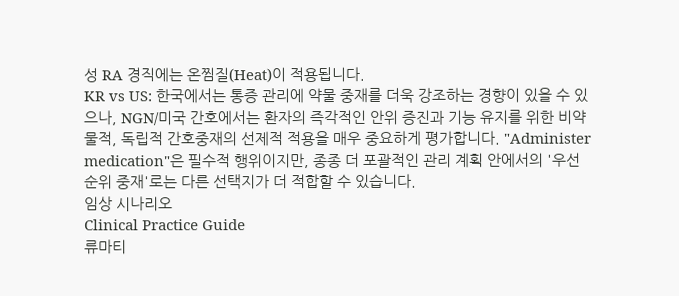성 RA 경직에는 온찜질(Heat)이 적용됩니다.
KR vs US: 한국에서는 통증 관리에 약물 중재를 더욱 강조하는 경향이 있을 수 있으나, NGN/미국 간호에서는 환자의 즉각적인 안위 증진과 기능 유지를 위한 비약물적, 독립적 간호중재의 선제적 적용을 매우 중요하게 평가합니다. "Administer medication"은 필수적 행위이지만, 종종 더 포괄적인 관리 계획 안에서의 '우선순위 중재'로는 다른 선택지가 더 적합할 수 있습니다.
임상 시나리오
Clinical Practice Guide
류마티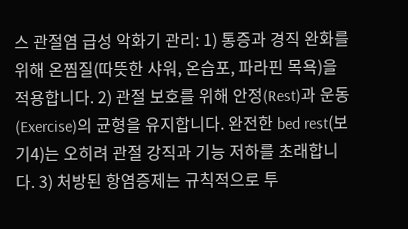스 관절염 급성 악화기 관리: 1) 통증과 경직 완화를 위해 온찜질(따뜻한 샤워, 온습포, 파라핀 목욕)을 적용합니다. 2) 관절 보호를 위해 안정(Rest)과 운동(Exercise)의 균형을 유지합니다. 완전한 bed rest(보기4)는 오히려 관절 강직과 기능 저하를 초래합니다. 3) 처방된 항염증제는 규칙적으로 투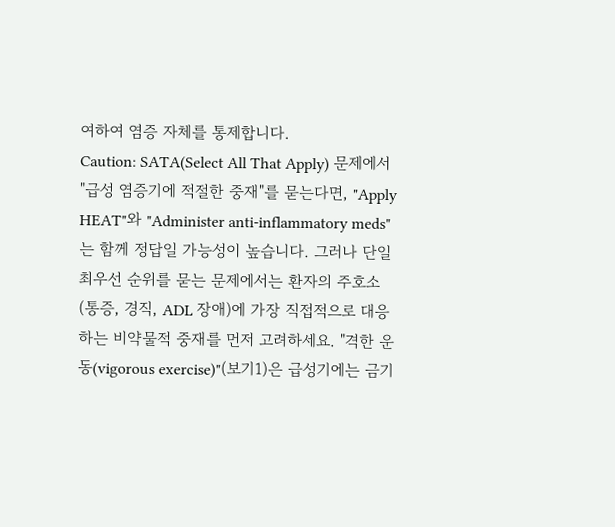여하여 염증 자체를 통제합니다.
Caution: SATA(Select All That Apply) 문제에서 "급성 염증기에 적절한 중재"를 묻는다면, "Apply HEAT"와 "Administer anti-inflammatory meds"는 함께 정답일 가능성이 높습니다. 그러나 단일 최우선 순위를 묻는 문제에서는 환자의 주호소(통증, 경직, ADL 장애)에 가장 직접적으로 대응하는 비약물적 중재를 먼저 고려하세요. "격한 운동(vigorous exercise)"(보기1)은 급성기에는 금기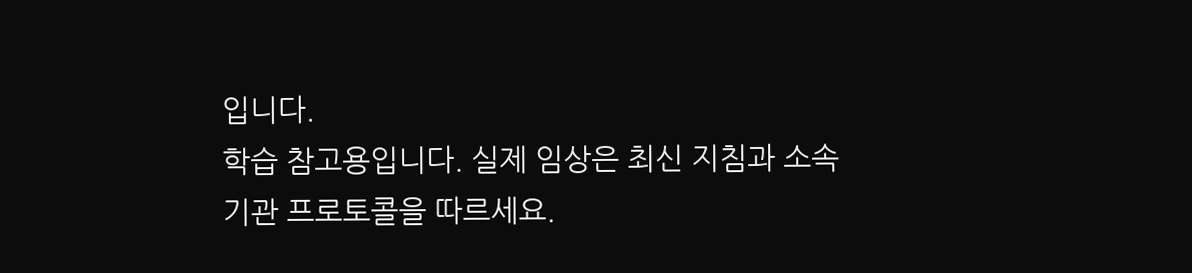입니다.
학습 참고용입니다. 실제 임상은 최신 지침과 소속 기관 프로토콜을 따르세요.